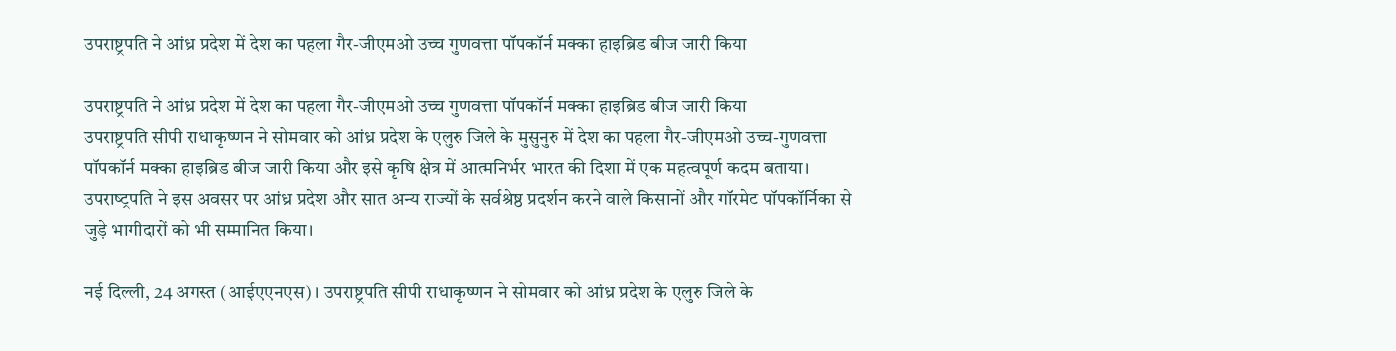उपराष्ट्रपति ने आंध्र प्रदेश में देश का पहला गैर-जीएमओ उच्‍च गुणवत्ता पॉपकॉर्न मक्का हाइब्रिड बीज जारी किया

उपराष्ट्रपति ने आंध्र प्रदेश में देश का पहला गैर-जीएमओ उच्‍च गुणवत्ता पॉपकॉर्न मक्का हाइब्रिड बीज जारी किया
उपराष्ट्रपति सीपी राधाकृष्णन ने सोमवार को आंध्र प्रदेश के एलुरु जिले के मुसुनुरु में देश का पहला गैर-जीएमओ उच्च-गुणवत्ता पॉपकॉर्न मक्का हाइब्रिड बीज जारी किया और इसे कृषि क्षेत्र में आत्मनिर्भर भारत की दिशा में एक महत्वपूर्ण कदम बताया। उपराष्‍ट्रपति ने इस अवसर पर आंध्र प्रदेश और सात अन्य राज्यों के सर्वश्रेष्ठ प्रदर्शन करने वाले किसानों और गॉरमेट पॉपकॉर्निका से जुड़े भागीदारों को भी सम्मानित किया।

नई दिल्ली, 24 अगस्त (आईएएनएस)। उपराष्ट्रपति सीपी राधाकृष्णन ने सोमवार को आंध्र प्रदेश के एलुरु जिले के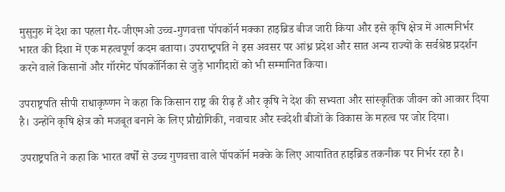मुसुनुरु में देश का पहला गैर-जीएमओ उच्च-गुणवत्ता पॉपकॉर्न मक्का हाइब्रिड बीज जारी किया और इसे कृषि क्षेत्र में आत्मनिर्भर भारत की दिशा में एक महत्वपूर्ण कदम बताया। उपराष्‍ट्रपति ने इस अवसर पर आंध्र प्रदेश और सात अन्य राज्यों के सर्वश्रेष्ठ प्रदर्शन करने वाले किसानों और गॉरमेट पॉपकॉर्निका से जुड़े भागीदारों को भी सम्मानित किया।

उपराष्ट्रपति सीपी राधाकृष्णन ने कहा कि किसान राष्ट्र की रीढ़ हैं और कृषि ने देश की सभ्यता और सांस्कृतिक जीवन को आकार दिया है। उन्होंने कृषि क्षेत्र को मजबूत बनाने के लिए प्रौद्योगिकी, नवाचार और स्वदेशी बीजों के विकास के महत्व पर जोर दिया।

उपराष्ट्रपति ने कहा कि भारत वर्षों से उच्च गुणवत्ता वाले पॉपकॉर्न मक्के के लिए आयातित हाइब्रिड तकनीक पर निर्भर रहा है।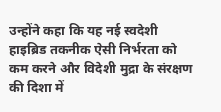उन्होंने कहा कि यह नई स्वदेशी हाइब्रिड तकनीक ऐसी निर्भरता को कम करने और विदेशी मुद्रा के संरक्षण की दिशा में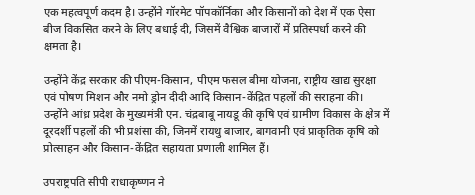एक महत्वपूर्ण कदम है। उन्होंने गॉरमेट पॉपकॉर्निका और किसानों को देश में एक ऐसा बीज विकसित करने के लिए बधाई दी, जिसमें वैश्विक बाजारों में प्रतिस्पर्धा करने की क्षमता है।

उन्होंने केंद्र सरकार की पीएम-किसान, पीएम फसल बीमा योजना, राष्ट्रीय खाद्य सुरक्षा एवं पोषण मिशन और नमो ड्रोन दीदी आदि किसान-केंद्रित पहलों की सराहना की। उन्होंने आंध्र प्रदेश के मुख्यमंत्री एन. चंद्रबाबू नायडू की कृषि एवं ग्रामीण विकास के क्षेत्र में दूरदर्शी पहलों की भी प्रशंसा की, जिनमें रायथु बाजार, बागवानी एवं प्राकृतिक कृषि को प्रोत्साहन और किसान-केंद्रित सहायता प्रणाली शामिल हैं।

उपराष्ट्रपति सीपी राधाकृष्णन ने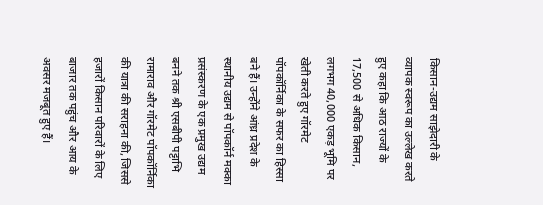किसान-उद्यम साझेदारी के व्यापक स्वरूप का उल्‍लेख करते हुए कहा कि आठ राज्यों के 17,500 से अधिक किसान, लगभग 40,000 एकड़ भूमि पर खेती करते हुए गॉरमेट पॉपकॉर्निका के सफर का हिस्सा बने हैं। उन्होंने आंध्र प्रदेश के स्थानीय उद्यम से पॉपकॉर्न मक्का प्रसंस्करण के एक प्रमुख उद्यम बनने तक श्री एसबीपी पट्टाभि रामाराव और गॉरमेट पॉपकॉर्निका की यात्रा की सराहना की, जिससे हजारों किसान परिवारों के लिए बाजार तक पहुंच और आय के अवसर मजबूत हुए हैं।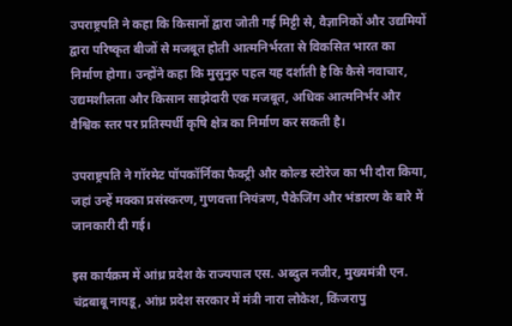उपराष्ट्रपति ने कहा कि किसानों द्वारा जोती गई मिट्टी से, वैज्ञानिकों और उद्यमियों द्वारा परिष्कृत बीजों से मजबूत होती आत्मनिर्भरता से विकसित भारत का निर्माण होगा। उन्होंने कहा कि मुसुनुरु पहल यह दर्शाती है कि कैसे नवाचार, उद्यमशीलता और किसान साझेदारी एक मजबूत, अधिक आत्मनिर्भर और वैश्विक स्तर पर प्रतिस्पर्धी कृषि क्षेत्र का निर्माण कर सकती है।

उपराष्ट्रपति ने गॉरमेट पॉपकॉर्निका फैक्ट्री और कोल्ड स्टोरेज का भी दौरा किया, जहां उन्हें मक्का प्रसंस्करण, गुणवत्ता नियंत्रण, पैकेजिंग और भंडारण के बारे में जानकारी दी गई।

इस कार्यक्रम में आंध्र प्रदेश के राज्यपाल एस. अब्दुल नजीर, मुख्यमंत्री एन. चंद्रबाबू नायडू, आंध्र प्रदेश सरकार में मंत्री नारा लोकेश, किंजरापु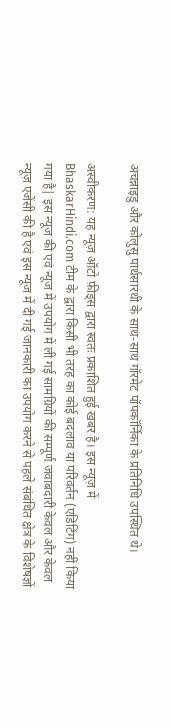अचन्नाइडु और कोलुसु पार्थसारथी के साथ-साथ गॉरमेट पॉपकॉर्निका के प्रतिनिधि उपस्थित थे।

अस्वीकरण: यह न्यूज़ ऑटो फ़ीड्स द्वारा स्वतः प्रकाशित हुई खबर है। इस न्यूज़ में BhaskarHindi.com टीम के द्वारा किसी भी तरह का कोई बदलाव या परिवर्तन (एडिटिंग) नहीं किया गया है| इस न्यूज की एवं न्यूज में उपयोग में ली गई सामग्रियों की सम्पूर्ण जवाबदारी केवल और केवल न्यूज़ एजेंसी की है एवं इस न्यूज में दी गई जानकारी का उपयोग करने से पहले संबंधित क्षेत्र के विशेषज्ञों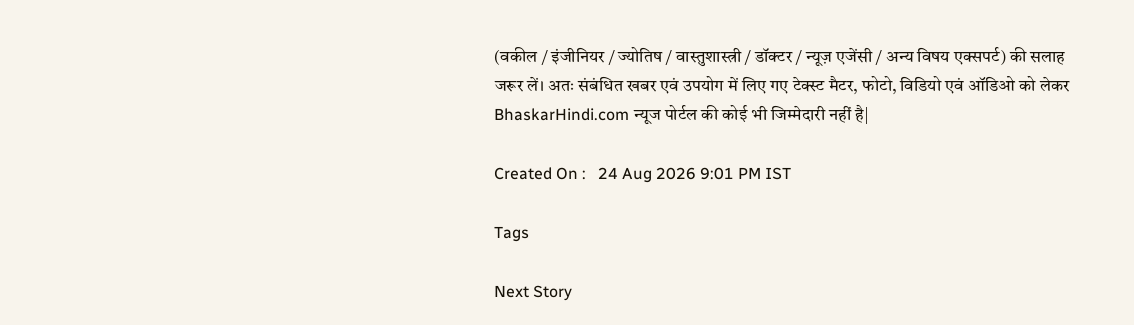(वकील / इंजीनियर / ज्योतिष / वास्तुशास्त्री / डॉक्टर / न्यूज़ एजेंसी / अन्य विषय एक्सपर्ट) की सलाह जरूर लें। अतः संबंधित खबर एवं उपयोग में लिए गए टेक्स्ट मैटर, फोटो, विडियो एवं ऑडिओ को लेकर BhaskarHindi.com न्यूज पोर्टल की कोई भी जिम्मेदारी नहीं है|

Created On :   24 Aug 2026 9:01 PM IST

Tags

Next Story